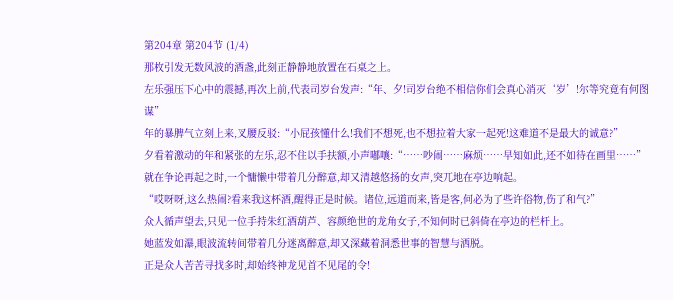第204章 第204节 (1/4)
那枚引发无数风波的酒盏,此刻正静静地放置在石桌之上。
左乐强压下心中的震撼,再次上前,代表司岁台发声:“年、夕!司岁台绝不相信你们会真心消灭‘岁’!尔等究竟有何图谋”
年的暴脾气立刻上来,叉腰反驳:“小屁孩懂什么!我们不想死,也不想拉着大家一起死!这难道不是最大的诚意?”
夕看着激动的年和紧张的左乐,忍不住以手扶额,小声嘟嚷:“……吵闹……麻烦……早知如此,还不如待在画里……”
就在争论再起之时,一个慵懒中带着几分醉意,却又清越悠扬的女声,突兀地在亭边响起。
“哎呀呀,这么热闹?看来我这杯酒,醒得正是时候。诸位,远道而来,皆是客,何必为了些许俗物,伤了和气?”
众人循声望去,只见一位手持朱红酒葫芦、容颜绝世的龙角女子,不知何时已斜倚在亭边的栏杆上。
她蓝发如瀑,眼波流转间带着几分迷离醉意,却又深藏着洞悉世事的智慧与洒脱。
正是众人苦苦寻找多时,却始终神龙见首不见尾的令!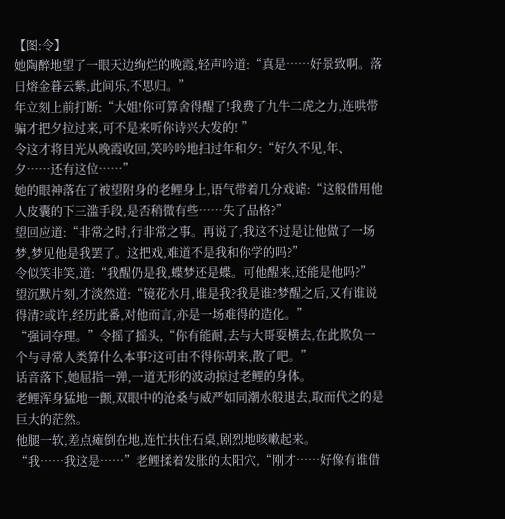【图:令】
她陶醉地望了一眼天边绚烂的晚霞,轻声吟道:“真是……好景致啊。落日熔金暮云紫,此间乐,不思归。”
年立刻上前打断:“大姐!你可算舍得醒了!我费了九牛二虎之力,连哄带骗才把夕拉过来,可不是来听你诗兴大发的! ”
令这才将目光从晚霞收回,笑吟吟地扫过年和夕:“好久不见,年、夕……还有这位……”
她的眼神落在了被望附身的老鲤身上,语气带着几分戏谑:“这般借用他人皮囊的下三滥手段,是否稍微有些……失了品格?”
望回应道:“非常之时,行非常之事。再说了,我这不过是让他做了一场梦,梦见他是我罢了。这把戏,难道不是我和你学的吗?”
令似笑非笑,道:“我醒仍是我,蝶梦还是蝶。可他醒来,还能是他吗?”
望沉默片刻,才淡然道:“镜花水月,谁是我?我是谁?梦醒之后,又有谁说得清?或许,经历此番,对他而言,亦是一场难得的造化。”
“强词夺理。”令摇了摇头,“你有能耐,去与大哥耍横去,在此欺负一个与寻常人类算什么本事?这可由不得你胡来,散了吧。”
话音落下,她屈指一弹,一道无形的波动掠过老鲤的身体。
老鲤浑身猛地一颤,双眼中的沧桑与威严如同潮水般退去,取而代之的是巨大的茫然。
他腿一软,差点瘫倒在地,连忙扶住石桌,剧烈地咳嗽起来。
“我……我这是……”老鲤揉着发胀的太阳穴,“刚才……好像有谁借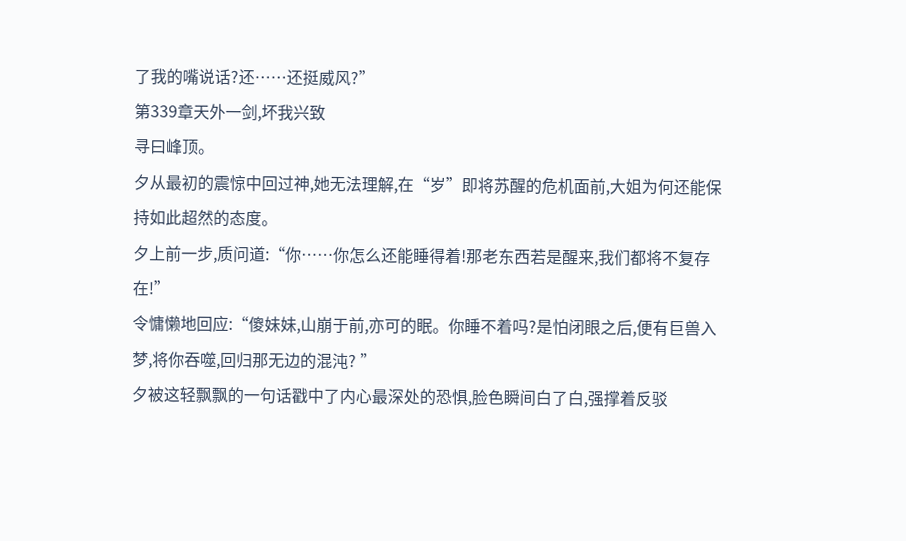了我的嘴说话?还……还挺威风?”
第339章天外一剑,坏我兴致
寻曰峰顶。
夕从最初的震惊中回过神,她无法理解,在“岁”即将苏醒的危机面前,大姐为何还能保持如此超然的态度。
夕上前一步,质问道:“你……你怎么还能睡得着!那老东西若是醒来,我们都将不复存在!”
令慵懒地回应:“傻妹妹,山崩于前,亦可的眠。你睡不着吗?是怕闭眼之后,便有巨兽入梦,将你吞噬,回归那无边的混沌? ”
夕被这轻飘飘的一句话戳中了内心最深处的恐惧,脸色瞬间白了白,强撑着反驳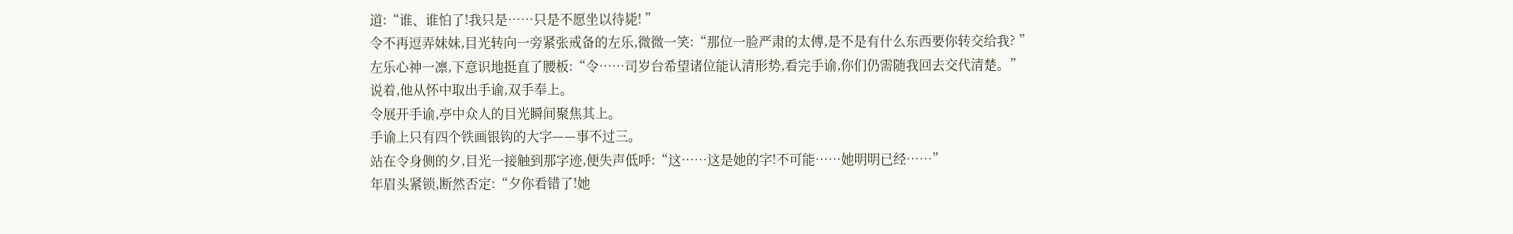道:“谁、谁怕了!我只是……只是不愿坐以待毙! ”
令不再逗弄妹妹,目光转向一旁紧张戒备的左乐,微微一笑:“那位一脸严肃的太傅,是不是有什么东西要你转交给我? ”
左乐心神一凛,下意识地挺直了腰板:“令……司岁台希望诸位能认清形势,看完手谕,你们仍需随我回去交代清楚。”
说着,他从怀中取出手谕,双手奉上。
令展开手谕,亭中众人的目光瞬间聚焦其上。
手谕上只有四个铁画银钩的大字——事不过三。
站在令身侧的夕,目光一接触到那字迹,便失声低呼:“这……这是她的字!不可能……她明明已经……”
年眉头紧锁,断然否定:“夕你看错了!她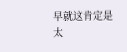早就这肯定是太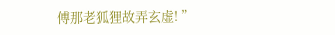傅那老狐狸故弄玄虚! ”